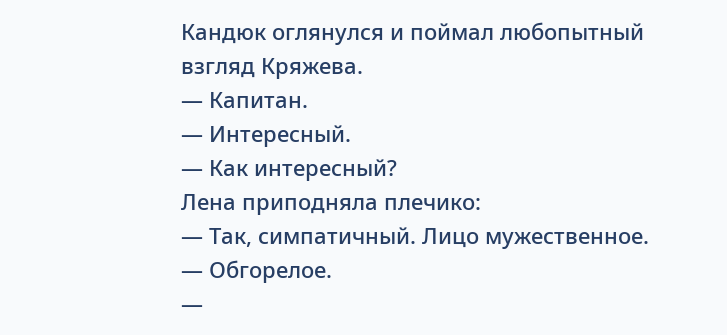Кандюк оглянулся и поймал любопытный взгляд Кряжева.
— Капитан.
— Интересный.
— Как интересный?
Лена приподняла плечико:
— Так, симпатичный. Лицо мужественное.
— Обгорелое.
—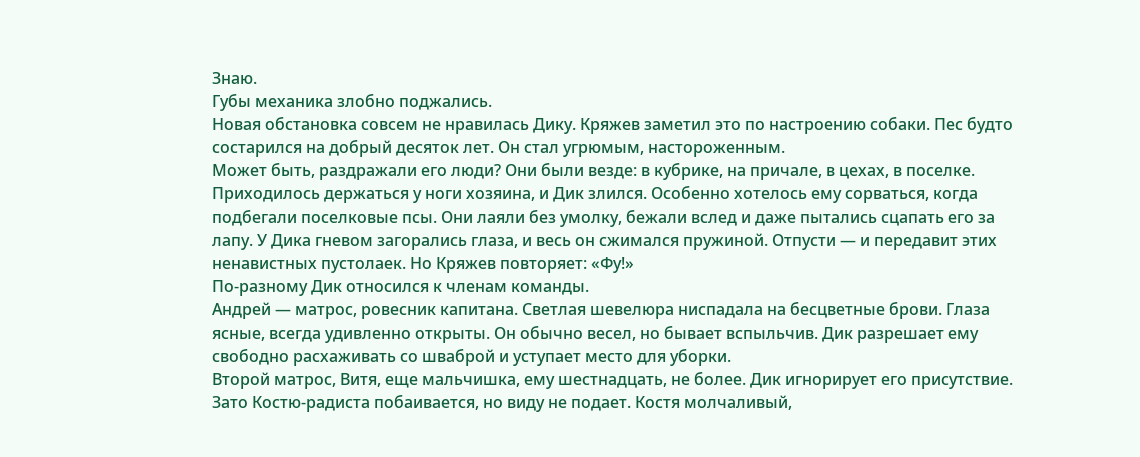Знаю.
Губы механика злобно поджались.
Новая обстановка совсем не нравилась Дику. Кряжев заметил это по настроению собаки. Пес будто состарился на добрый десяток лет. Он стал угрюмым, настороженным.
Может быть, раздражали его люди? Они были везде: в кубрике, на причале, в цехах, в поселке. Приходилось держаться у ноги хозяина, и Дик злился. Особенно хотелось ему сорваться, когда подбегали поселковые псы. Они лаяли без умолку, бежали вслед и даже пытались сцапать его за лапу. У Дика гневом загорались глаза, и весь он сжимался пружиной. Отпусти — и передавит этих ненавистных пустолаек. Но Кряжев повторяет: «Фу!»
По-разному Дик относился к членам команды.
Андрей — матрос, ровесник капитана. Светлая шевелюра ниспадала на бесцветные брови. Глаза ясные, всегда удивленно открыты. Он обычно весел, но бывает вспыльчив. Дик разрешает ему свободно расхаживать со шваброй и уступает место для уборки.
Второй матрос, Витя, еще мальчишка, ему шестнадцать, не более. Дик игнорирует его присутствие. Зато Костю-радиста побаивается, но виду не подает. Костя молчаливый,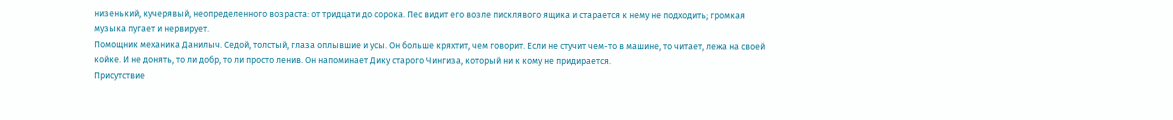низенький, кучерявый, неопределенного возраста: от тридцати до сорока. Пес видит его возле писклявого ящика и старается к нему не подходить; громкая музыка пугает и нервирует.
Помощник механика Данилыч. Седой, толстый, глаза оплывшие и усы. Он больше кряхтит, чем говорит. Если не стучит чем-то в машине, то читает, лежа на своей койке. И не донять, то ли добр, то ли просто ленив. Он напоминает Дику старого Чингиза, который ни к кому не придирается.
Присутствие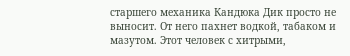старшего механика Кандюка Дик просто не выносит. От него пахнет водкой, табаком и мазутом. Этот человек с хитрыми,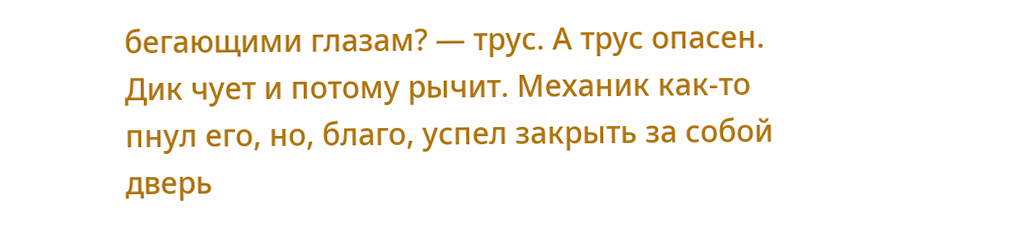бегающими глазам? — трус. А трус опасен. Дик чует и потому рычит. Механик как-то пнул его, но, благо, успел закрыть за собой дверь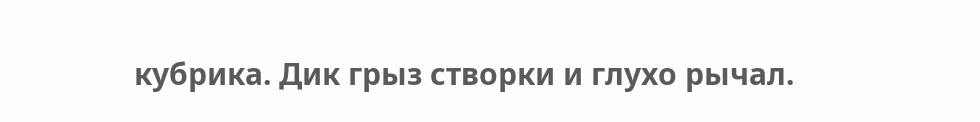кубрика. Дик грыз створки и глухо рычал.